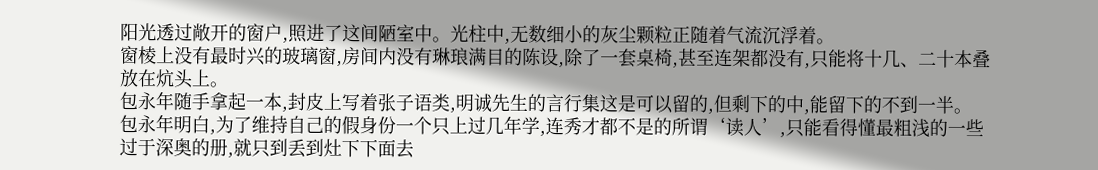阳光透过敞开的窗户,照进了这间陋室中。光柱中,无数细小的灰尘颗粒正随着气流沉浮着。
窗棱上没有最时兴的玻璃窗,房间内没有琳琅满目的陈设,除了一套桌椅,甚至连架都没有,只能将十几、二十本叠放在炕头上。
包永年随手拿起一本,封皮上写着张子语类,明诚先生的言行集这是可以留的,但剩下的中,能留下的不到一半。
包永年明白,为了维持自己的假身份一个只上过几年学,连秀才都不是的所谓‘读人’,只能看得懂最粗浅的一些过于深奥的册,就只到丢到灶下下面去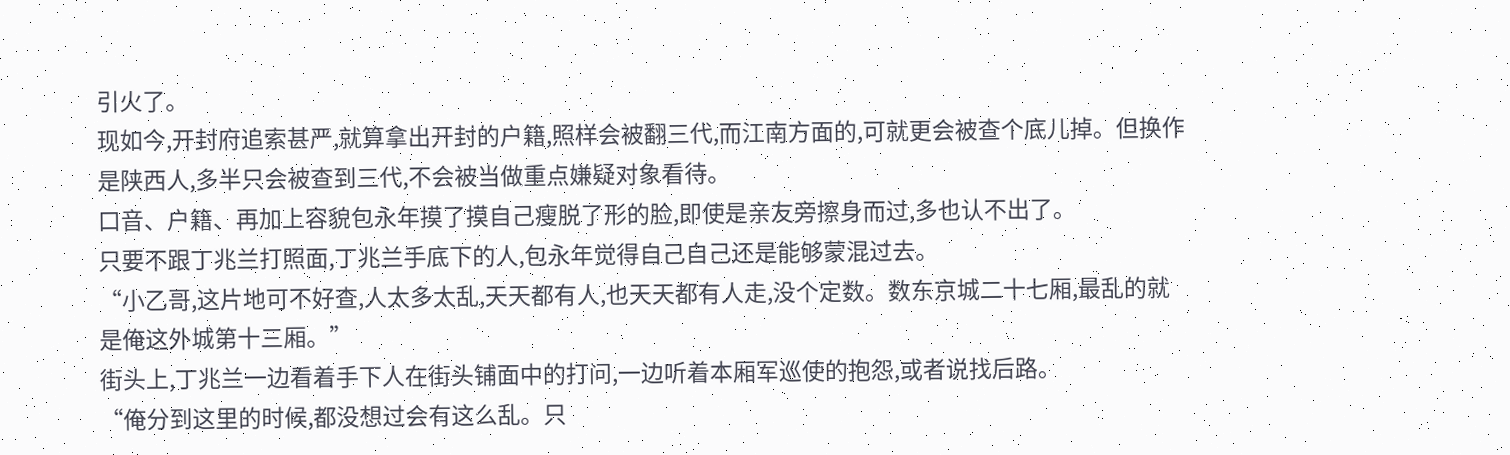引火了。
现如今,开封府追索甚严,就算拿出开封的户籍,照样会被翻三代,而江南方面的,可就更会被查个底儿掉。但换作是陕西人,多半只会被查到三代,不会被当做重点嫌疑对象看待。
口音、户籍、再加上容貌包永年摸了摸自己瘦脱了形的脸,即使是亲友旁擦身而过,多也认不出了。
只要不跟丁兆兰打照面,丁兆兰手底下的人,包永年觉得自己自己还是能够蒙混过去。
“小乙哥,这片地可不好查,人太多太乱,天天都有人,也天天都有人走,没个定数。数东京城二十七厢,最乱的就是俺这外城第十三厢。”
街头上,丁兆兰一边看着手下人在街头铺面中的打问,一边听着本厢军巡使的抱怨,或者说找后路。
“俺分到这里的时候,都没想过会有这么乱。只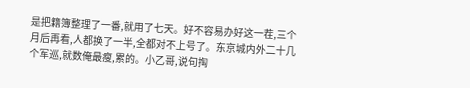是把籍簿整理了一番,就用了七天。好不容易办好这一茬,三个月后再看,人都换了一半,全都对不上号了。东京城内外二十几个军巡,就数俺最瘦,累的。小乙哥,说句掏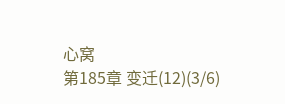心窝
第185章 变迁(12)(3/6)